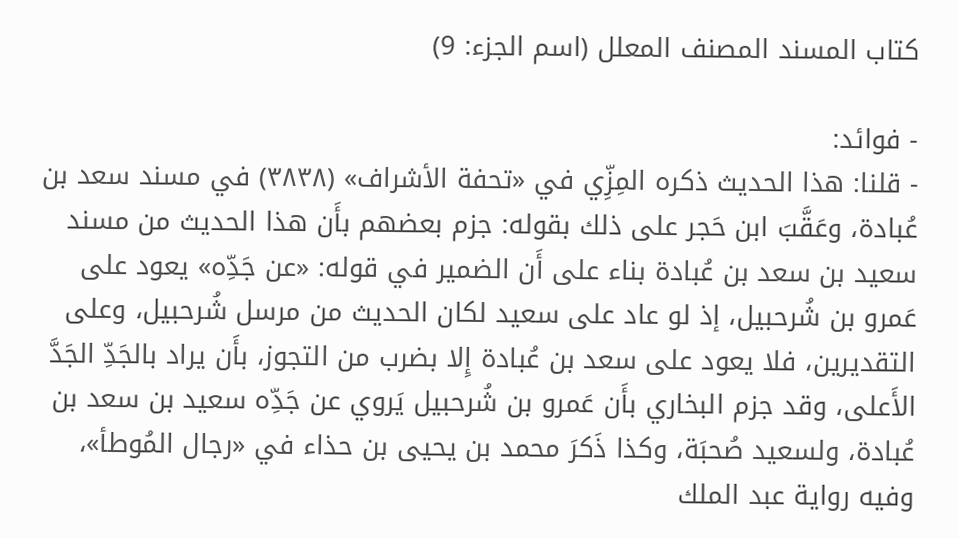كتاب المسند المصنف المعلل (اسم الجزء: 9)

- فوائد:
- قلنا: هذا الحديث ذكره المِزِّي في «تحفة الأشراف» (٣٨٣٨) في مسند سعد بن عُبادة، وعَقَّبَ ابن حَجر على ذلك بقوله: جزم بعضهم بأَن هذا الحديث من مسند سعيد بن سعد بن عُبادة بناء على أَن الضمير في قوله: «عن جَدِّه» يعود على عَمرو بن شُرحبيل، إذ لو عاد على سعيد لكان الحديث من مرسل شُرحبيل، وعلى التقديرين، فلا يعود على سعد بن عُبادة إِلا بضرب من التجوز، بأَن يراد بالجَدِّ الجَدَّ الأَعلى، وقد جزم البخاري بأَن عَمرو بن شُرحبيل يَروي عن جَدِّه سعيد بن سعد بن عُبادة، ولسعيد صُحبَة، وكذا ذَكرَ محمد بن يحيى بن حذاء في «رجال المُوطأ»، وفيه رواية عبد الملك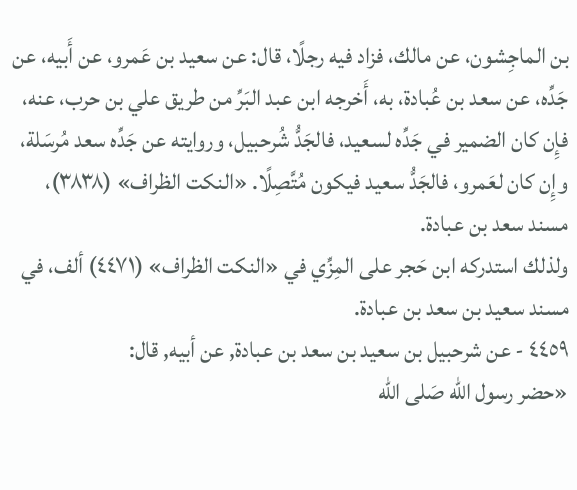بن الماجِشون، عن مالك، فزاد فيه رجلًا، قال: عن سعيد بن عَمرو، عن أَبيه، عن جَدِّه، عن سعد بن عُبادة، به، أَخرجه ابن عبد البَرِّ من طريق علي بن حرب، عنه، فإِن كان الضمير في جَدِّه لسعيد، فالجَدُّ شُرحبيل، وروايته عن جَدِّه سعد مُرسَلة، وإِن كان لعَمرو، فالجَدُّ سعيد فيكون مُتَّصِلًا. «النكت الظراف» (٣٨٣٨)، مسند سعد بن عبادة.
ولذلك استدركه ابن حَجر على المِزِّي في «النكت الظراف» (٤٤٧١) ألف، في مسند سعيد بن سعد بن عبادة.
٤٤٥٩ - عن شرحبيل بن سعيد بن سعد بن عبادة, عن أبيه, قال:
«حضر رسول الله صَلى الله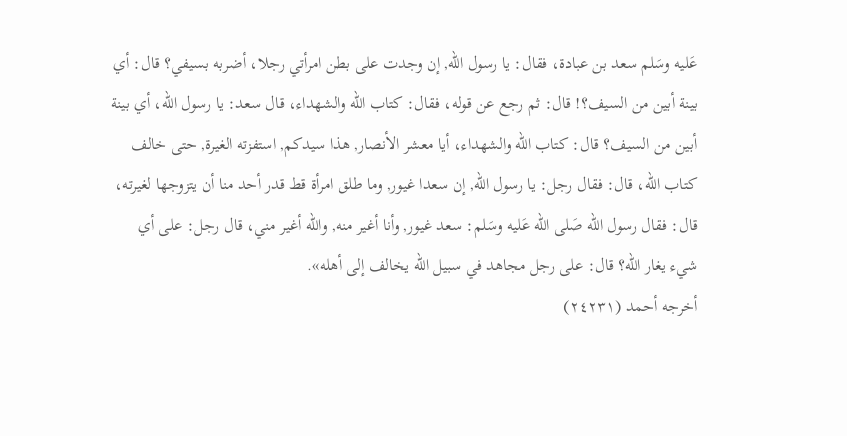عَليه وسَلم سعد بن عبادة، فقال: يا رسول الله, إن وجدت على بطن امرأتي رجلا، أضربه بسيفي؟ قال: أي بينة أبين من السيف؟! قال: ثم رجع عن قوله، فقال: كتاب الله والشهداء، قال سعد: يا رسول الله، أي بينة أبين من السيف؟ قال: كتاب الله والشهداء، أيا معشر الأنصار, هذا سيدكم, استفزته الغيرة, حتى خالف كتاب الله، قال: فقال رجل: يا رسول الله, إن سعدا غيور, وما طلق امرأة قط قدر أحد منا أن يتزوجها لغيرته، قال: فقال رسول الله صَلى الله عَليه وسَلم: سعد غيور, وأنا أغير منه, والله أغير مني، قال رجل: على أي شيء يغار الله؟ قال: على رجل مجاهد في سبيل الله يخالف إلى أهله».
أخرجه أحمد (٢٤٢٣١)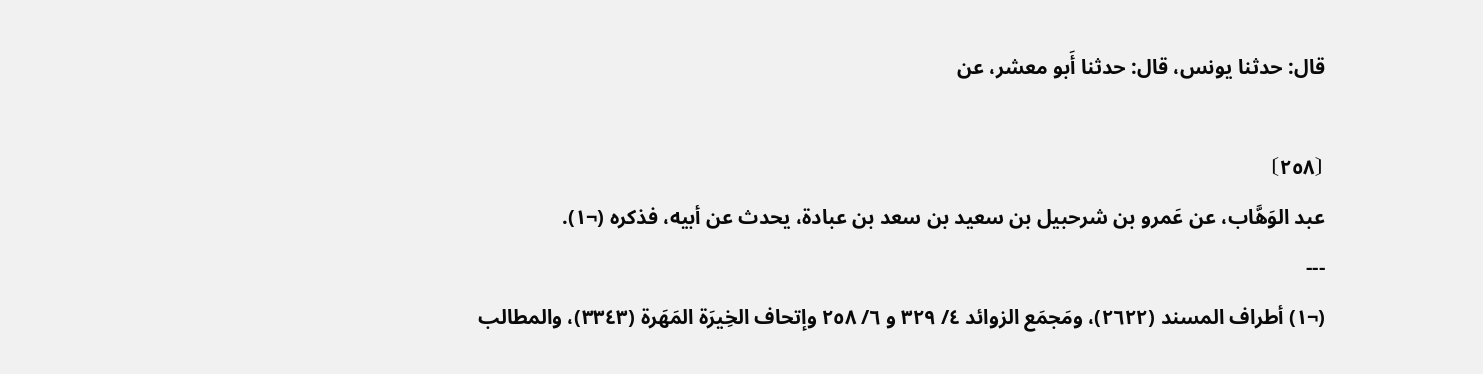قال: حدثنا يونس، قال: حدثنا أَبو معشر، عن

⦗٢٥٨⦘
عبد الوَهَّاب، عن عَمرو بن شرحبيل بن سعيد بن سعد بن عبادة، يحدث عن أبيه، فذكره (¬١).
---
(¬١) أطراف المسند (٢٦٢٢)، ومَجمَع الزوائد ٤/ ٣٢٩ و ٦/ ٢٥٨ وإتحاف الخِيرَة المَهَرة (٣٣٤٣)، والمطالب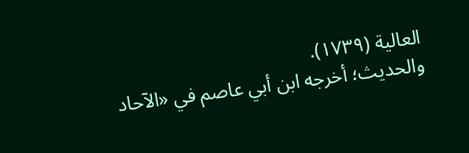العالية (١٧٣٩).
والحديث؛ أخرجه ابن أبي عاصم في «الآحاد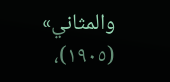والمثاني» (١٩٠٥)،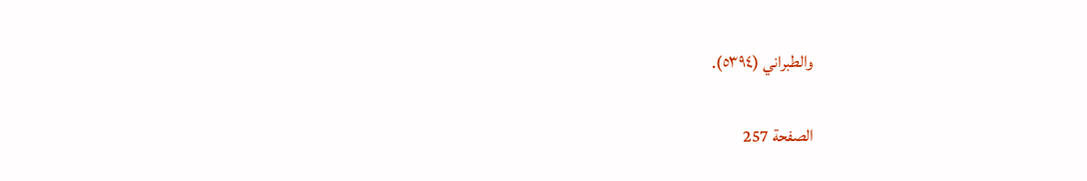والطبراني (٥٣٩٤).

الصفحة 257